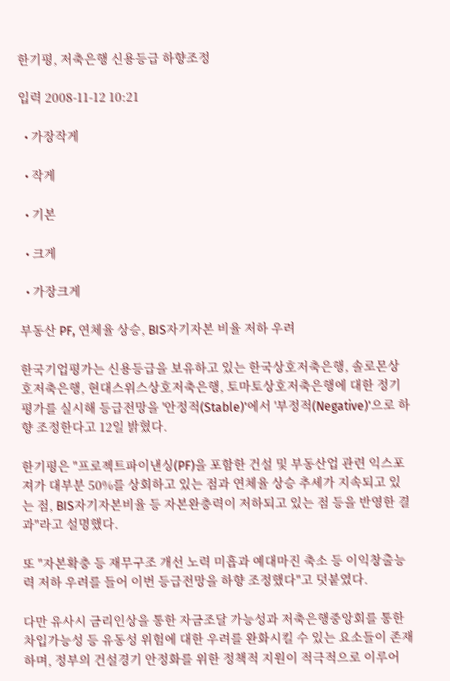한기평, 저축은행 신용등급 하향조정

입력 2008-11-12 10:21

  • 가장작게

  • 작게

  • 기본

  • 크게

  • 가장크게

부동산 PF, 연체율 상승, BIS자기자본 비율 저하 우려

한국기업평가는 신용등급을 보유하고 있는 한국상호저축은행, 솔로몬상호저축은행, 현대스위스상호저축은행, 토마토상호저축은행에 대한 정기평가를 실시해 등급전망을 '안정적(Stable)'에서 '부정적(Negative)'으로 하향 조정한다고 12일 밝혔다.

한기평은 "프로젝트파이낸싱(PF)을 포함한 건설 및 부동산업 관련 익스포져가 대부분 50%를 상회하고 있는 점과 연체율 상승 추세가 지속되고 있는 점, BIS자기자본비율 등 자본완충력이 저하되고 있는 점 등을 반영한 결과"라고 설명했다.

또 "자본확충 등 재무구조 개선 노력 미흡과 예대마진 축소 등 이익창출능력 저하 우려를 들어 이번 등급전망을 하향 조정했다"고 덧붙였다.

다만 유사시 금리인상을 통한 자금조달 가능성과 저축은행중앙회를 통한 차입가능성 등 유동성 위험에 대한 우려를 완화시킬 수 있는 요소들이 존재하며, 정부의 건설경기 안정화를 위한 정책적 지원이 적극적으로 이루어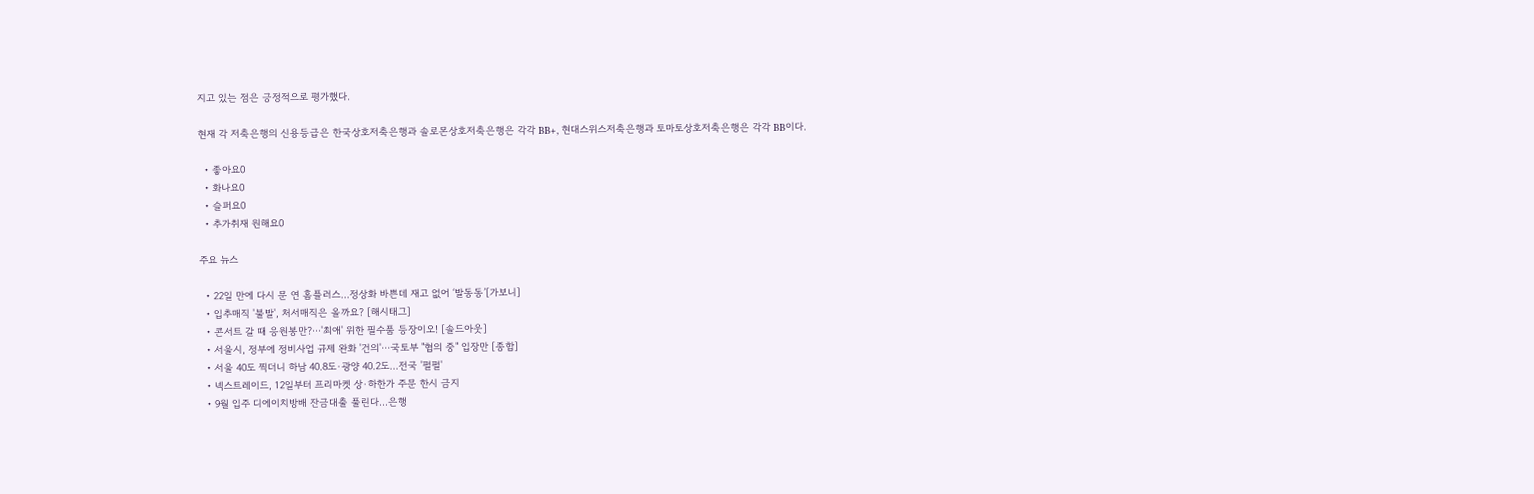지고 있는 점은 긍정적으로 평가했다.

현재 각 저축은행의 신용등급은 한국상호저축은행과 솔로몬상호저축은행은 각각 BB+, 현대스위스저축은행과 토마토상호저축은행은 각각 BB이다.

  • 좋아요0
  • 화나요0
  • 슬퍼요0
  • 추가취재 원해요0

주요 뉴스

  • 22일 만에 다시 문 연 홈플러스…정상화 바쁜데 재고 없어 ‘발동동’[가보니]
  • 입추매직 '불발', 처서매직은 올까요? [해시태그]
  • 콘서트 갈 때 응원봉만?⋯'최애' 위한 필수품 등장이오! [솔드아웃]
  • 서울시, 정부에 정비사업 규제 완화 '건의'⋯국토부 "협의 중" 입장만 [종합]
  • 서울 40도 찍더니 하남 40.8도·광양 40.2도…전국 '펄펄'
  • 넥스트레이드, 12일부터 프리마켓 상·하한가 주문 한시 금지
  • 9월 입주 디에이치방배 잔금대출 풀린다…은행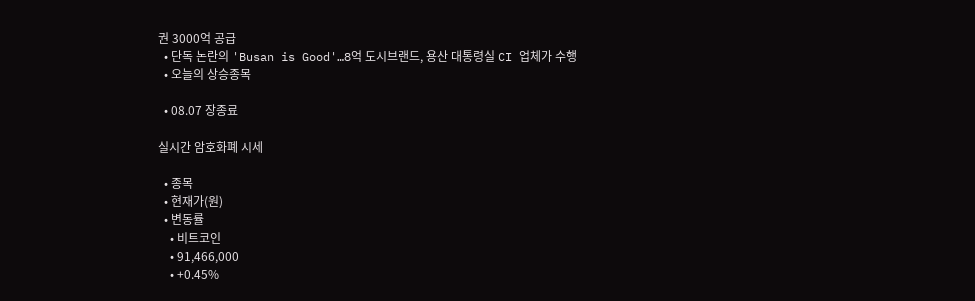권 3000억 공급
  • 단독 논란의 'Busan is Good'…8억 도시브랜드, 용산 대통령실 CI 업체가 수행
  • 오늘의 상승종목

  • 08.07 장종료

실시간 암호화폐 시세

  • 종목
  • 현재가(원)
  • 변동률
    • 비트코인
    • 91,466,000
    • +0.45%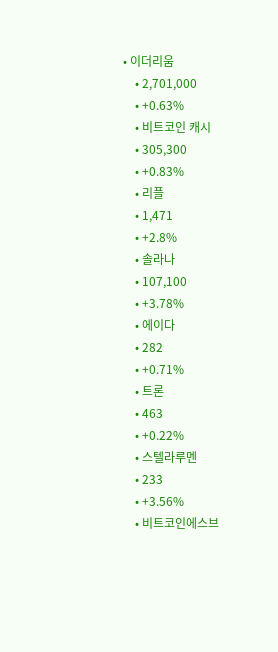• 이더리움
    • 2,701,000
    • +0.63%
    • 비트코인 캐시
    • 305,300
    • +0.83%
    • 리플
    • 1,471
    • +2.8%
    • 솔라나
    • 107,100
    • +3.78%
    • 에이다
    • 282
    • +0.71%
    • 트론
    • 463
    • +0.22%
    • 스텔라루멘
    • 233
    • +3.56%
    • 비트코인에스브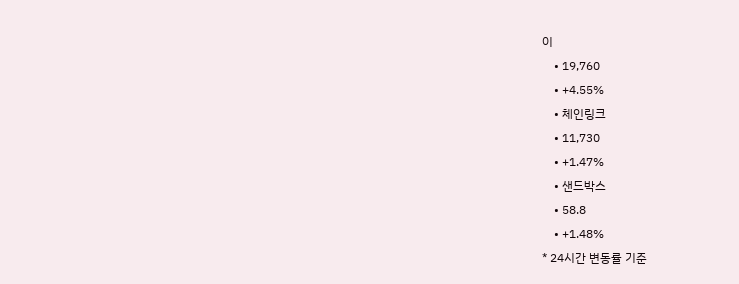이
    • 19,760
    • +4.55%
    • 체인링크
    • 11,730
    • +1.47%
    • 샌드박스
    • 58.8
    • +1.48%
* 24시간 변동률 기준